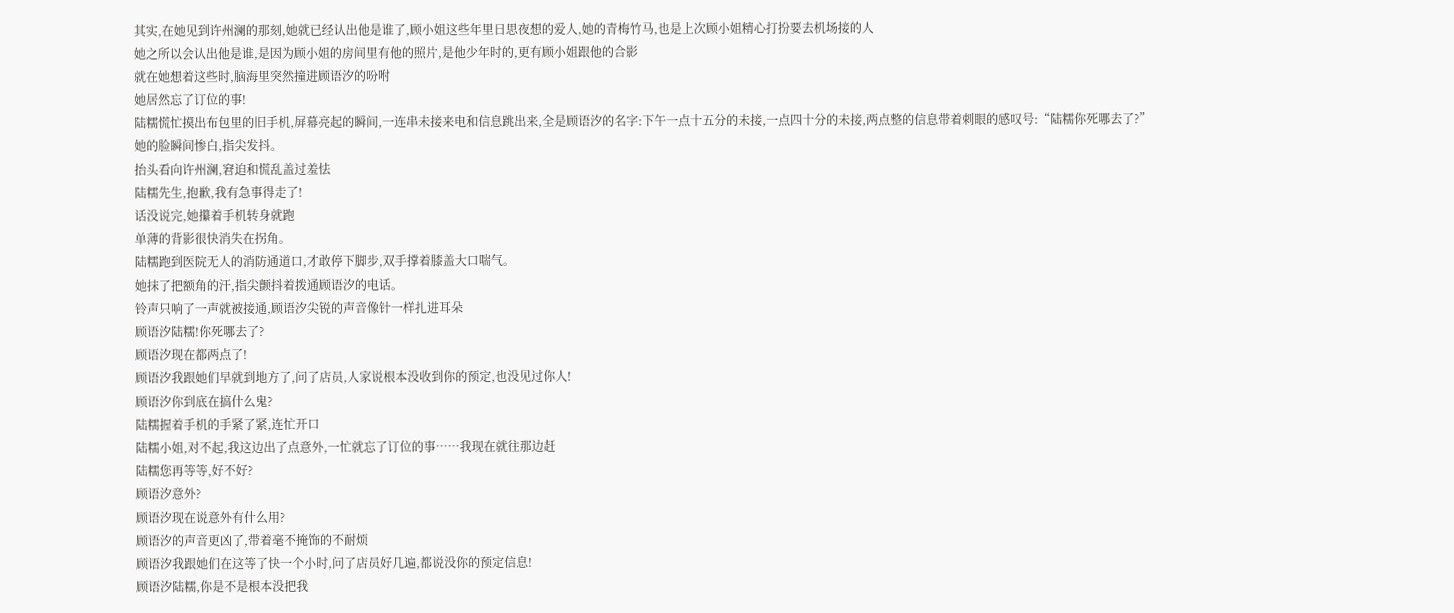其实,在她见到许州澜的那刻,她就已经认出他是谁了,顾小姐这些年里日思夜想的爱人,她的青梅竹马,也是上次顾小姐精心打扮要去机场接的人
她之所以会认出他是谁,是因为顾小姐的房间里有他的照片,是他少年时的,更有顾小姐跟他的合影
就在她想着这些时,脑海里突然撞进顾语汐的吩咐
她居然忘了订位的事!
陆糯慌忙摸出布包里的旧手机,屏幕亮起的瞬间,一连串未接来电和信息跳出来,全是顾语汐的名字:下午一点十五分的未接,一点四十分的未接,两点整的信息带着刺眼的感叹号:“陆糯你死哪去了?”
她的脸瞬间惨白,指尖发抖。
抬头看向许州澜,窘迫和慌乱盖过羞怯
陆糯先生,抱歉,我有急事得走了!
话没说完,她攥着手机转身就跑
单薄的背影很快消失在拐角。
陆糯跑到医院无人的消防通道口,才敢停下脚步,双手撑着膝盖大口喘气。
她抹了把额角的汗,指尖颤抖着拨通顾语汐的电话。
铃声只响了一声就被接通,顾语汐尖锐的声音像针一样扎进耳朵
顾语汐陆糯!你死哪去了?
顾语汐现在都两点了!
顾语汐我跟她们早就到地方了,问了店员,人家说根本没收到你的预定,也没见过你人!
顾语汐你到底在搞什么鬼?
陆糯握着手机的手紧了紧,连忙开口
陆糯小姐,对不起,我这边出了点意外,一忙就忘了订位的事……我现在就往那边赶
陆糯您再等等,好不好?
顾语汐意外?
顾语汐现在说意外有什么用?
顾语汐的声音更凶了,带着毫不掩饰的不耐烦
顾语汐我跟她们在这等了快一个小时,问了店员好几遍,都说没你的预定信息!
顾语汐陆糯,你是不是根本没把我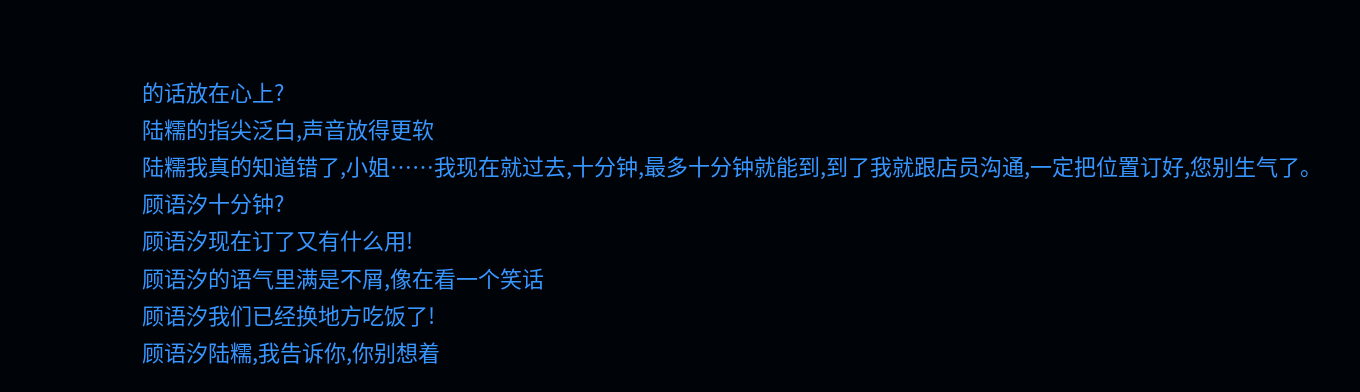的话放在心上?
陆糯的指尖泛白,声音放得更软
陆糯我真的知道错了,小姐……我现在就过去,十分钟,最多十分钟就能到,到了我就跟店员沟通,一定把位置订好,您别生气了。
顾语汐十分钟?
顾语汐现在订了又有什么用!
顾语汐的语气里满是不屑,像在看一个笑话
顾语汐我们已经换地方吃饭了!
顾语汐陆糯,我告诉你,你别想着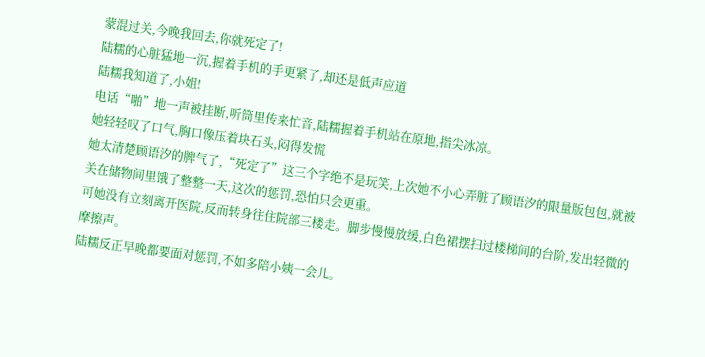蒙混过关,今晚我回去,你就死定了!
陆糯的心脏猛地一沉,握着手机的手更紧了,却还是低声应道
陆糯我知道了,小姐!
电话“啪”地一声被挂断,听筒里传来忙音,陆糯握着手机站在原地,指尖冰凉。
她轻轻叹了口气,胸口像压着块石头,闷得发慌
她太清楚顾语汐的脾气了,“死定了”这三个字绝不是玩笑,上次她不小心弄脏了顾语汐的限量版包包,就被关在储物间里饿了整整一天,这次的惩罚,恐怕只会更重。
可她没有立刻离开医院,反而转身往住院部三楼走。脚步慢慢放缓,白色裙摆扫过楼梯间的台阶,发出轻微的摩擦声。
陆糯反正早晚都要面对惩罚,不如多陪小姨一会儿。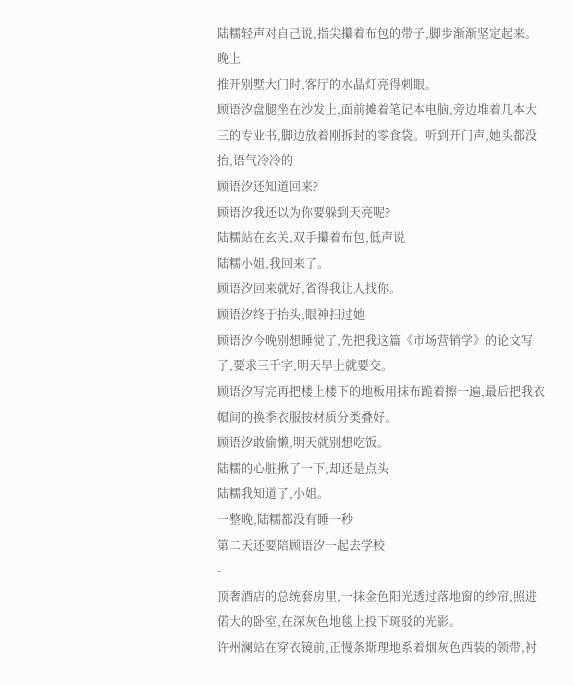陆糯轻声对自己说,指尖攥着布包的带子,脚步渐渐坚定起来。
晚上
推开别墅大门时,客厅的水晶灯亮得刺眼。
顾语汐盘腿坐在沙发上,面前摊着笔记本电脑,旁边堆着几本大三的专业书,脚边放着刚拆封的零食袋。听到开门声,她头都没抬,语气冷冷的
顾语汐还知道回来?
顾语汐我还以为你要躲到天亮呢?
陆糯站在玄关,双手攥着布包,低声说
陆糯小姐,我回来了。
顾语汐回来就好,省得我让人找你。
顾语汐终于抬头,眼神扫过她
顾语汐今晚别想睡觉了,先把我这篇《市场营销学》的论文写了,要求三千字,明天早上就要交。
顾语汐写完再把楼上楼下的地板用抹布跪着擦一遍,最后把我衣帽间的换季衣服按材质分类叠好。
顾语汐敢偷懒,明天就别想吃饭。
陆糯的心脏揪了一下,却还是点头
陆糯我知道了,小姐。
一整晚,陆糯都没有睡一秒
第二天还要陪顾语汐一起去学校
-
顶奢酒店的总统套房里,一抹金色阳光透过落地窗的纱帘,照进偌大的卧室,在深灰色地毯上投下斑驳的光影。
许州澜站在穿衣镜前,正慢条斯理地系着烟灰色西装的领带,衬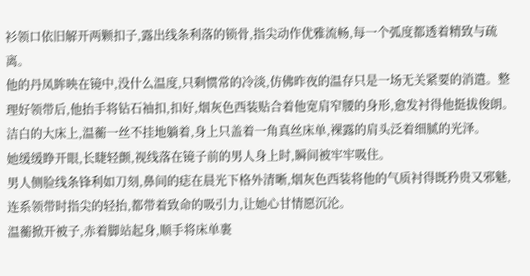衫领口依旧解开两颗扣子,露出线条利落的锁骨,指尖动作优雅流畅,每一个弧度都透着精致与疏离。
他的丹凤眸映在镜中,没什么温度,只剩惯常的冷淡,仿佛昨夜的温存只是一场无关紧要的消遣。整理好领带后,他抬手将钻石袖扣,扣好,烟灰色西装贴合着他宽肩窄腰的身形,愈发衬得他挺拔俊朗。
洁白的大床上,温蘅一丝不挂地躺着,身上只盖着一角真丝床单,裸露的肩头泛着细腻的光泽。
她缓缓睁开眼,长睫轻颤,视线落在镜子前的男人身上时,瞬间被牢牢吸住。
男人侧脸线条锋利如刀刻,鼻间的痣在晨光下格外清晰,烟灰色西装将他的气质衬得既矜贵又邪魅,连系领带时指尖的轻抬,都带着致命的吸引力,让她心甘情愿沉沦。
温蘅掀开被子,赤着脚站起身,顺手将床单裹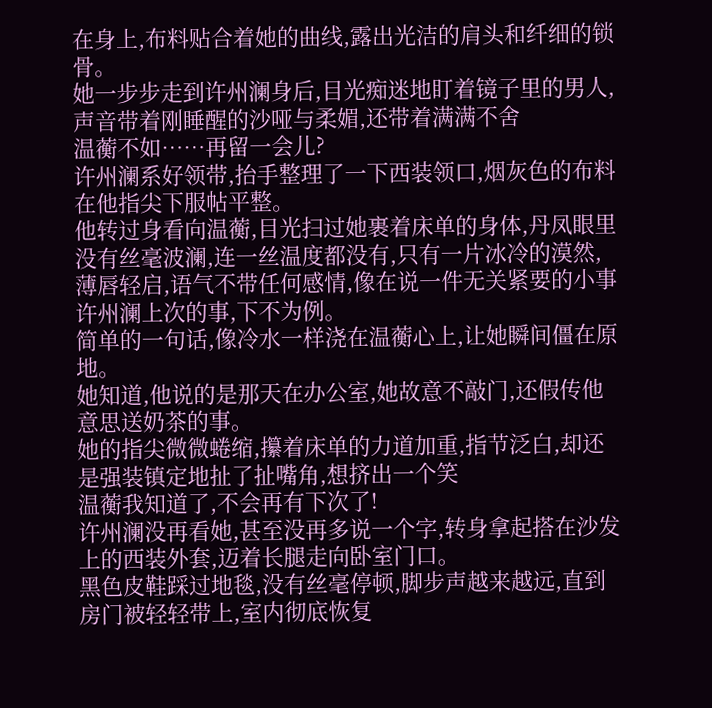在身上,布料贴合着她的曲线,露出光洁的肩头和纤细的锁骨。
她一步步走到许州澜身后,目光痴迷地盯着镜子里的男人,声音带着刚睡醒的沙哑与柔媚,还带着满满不舍
温蘅不如……再留一会儿?
许州澜系好领带,抬手整理了一下西装领口,烟灰色的布料在他指尖下服帖平整。
他转过身看向温蘅,目光扫过她裹着床单的身体,丹凤眼里没有丝毫波澜,连一丝温度都没有,只有一片冰冷的漠然,薄唇轻启,语气不带任何感情,像在说一件无关紧要的小事
许州澜上次的事,下不为例。
简单的一句话,像冷水一样浇在温蘅心上,让她瞬间僵在原地。
她知道,他说的是那天在办公室,她故意不敲门,还假传他意思送奶茶的事。
她的指尖微微蜷缩,攥着床单的力道加重,指节泛白,却还是强装镇定地扯了扯嘴角,想挤出一个笑
温蘅我知道了,不会再有下次了!
许州澜没再看她,甚至没再多说一个字,转身拿起搭在沙发上的西装外套,迈着长腿走向卧室门口。
黑色皮鞋踩过地毯,没有丝毫停顿,脚步声越来越远,直到房门被轻轻带上,室内彻底恢复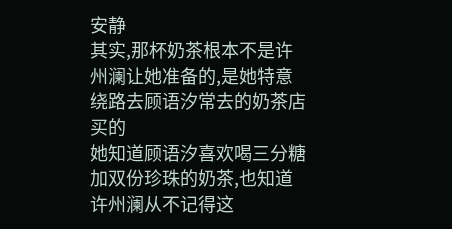安静
其实,那杯奶茶根本不是许州澜让她准备的,是她特意绕路去顾语汐常去的奶茶店买的
她知道顾语汐喜欢喝三分糖加双份珍珠的奶茶,也知道许州澜从不记得这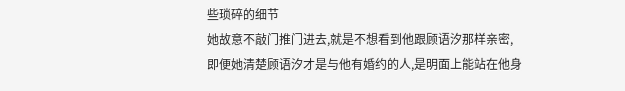些琐碎的细节
她故意不敲门推门进去,就是不想看到他跟顾语汐那样亲密,即便她清楚顾语汐才是与他有婚约的人,是明面上能站在他身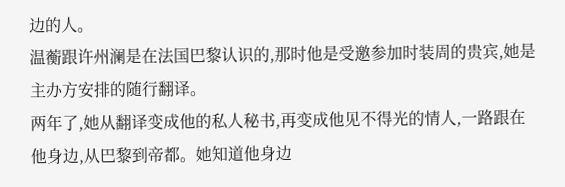边的人。
温蘅跟许州澜是在法国巴黎认识的,那时他是受邀参加时装周的贵宾,她是主办方安排的随行翻译。
两年了,她从翻译变成他的私人秘书,再变成他见不得光的情人,一路跟在他身边,从巴黎到帝都。她知道他身边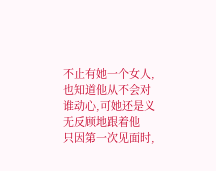不止有她一个女人,也知道他从不会对谁动心,可她还是义无反顾地跟着他
只因第一次见面时,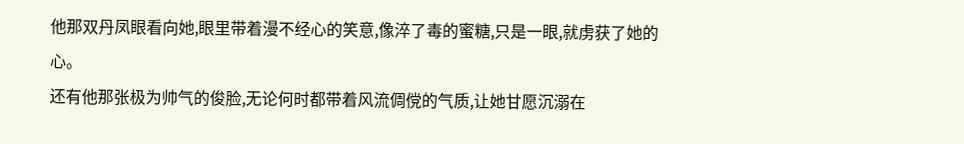他那双丹凤眼看向她,眼里带着漫不经心的笑意,像淬了毒的蜜糖,只是一眼,就虏获了她的心。
还有他那张极为帅气的俊脸,无论何时都带着风流倜傥的气质,让她甘愿沉溺在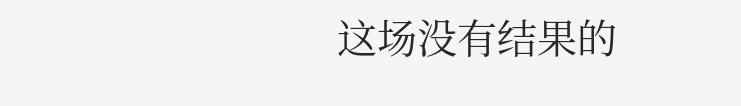这场没有结果的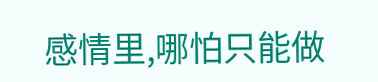感情里,哪怕只能做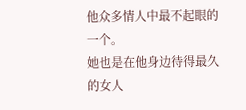他众多情人中最不起眼的一个。
她也是在他身边待得最久的女人